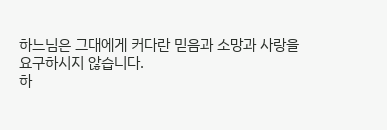하느님은 그대에게 커다란 믿음과 소망과 사랑을 요구하시지 않습니다.
하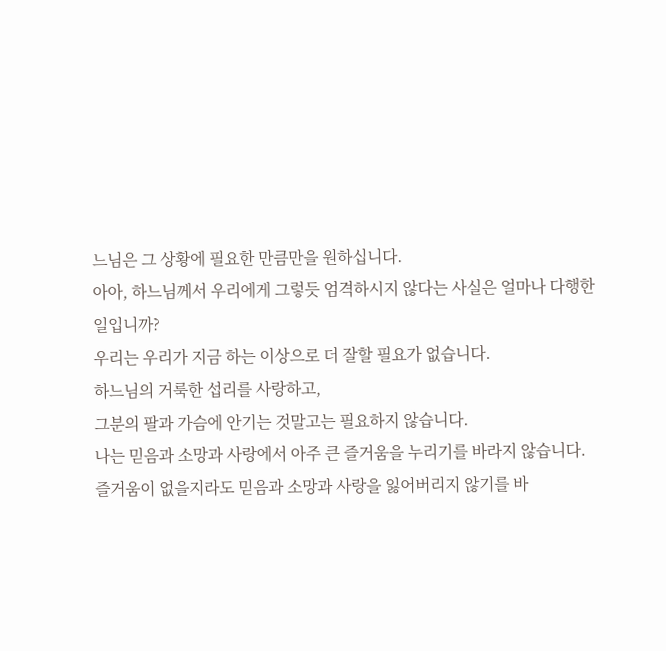느님은 그 상황에 필요한 만큼만을 원하십니다.
아아, 하느님께서 우리에게 그렇듯 엄격하시지 않다는 사실은 얼마나 다행한
일입니까?
우리는 우리가 지금 하는 이상으로 더 잘할 필요가 없습니다.
하느님의 거룩한 섭리를 사랑하고,
그분의 팔과 가슴에 안기는 것말고는 필요하지 않습니다.
나는 믿음과 소망과 사랑에서 아주 큰 즐거움을 누리기를 바라지 않습니다.
즐거움이 없을지라도 믿음과 소망과 사랑을 잃어버리지 않기를 바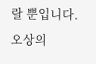랄 뿐입니다.
오상의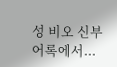성 비오 신부어록에서...